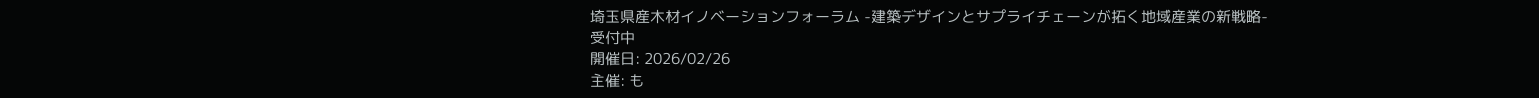埼玉県産木材イノベーションフォーラム -建築デザインとサプライチェーンが拓く地域産業の新戦略-
受付中
開催日: 2026/02/26
主催: も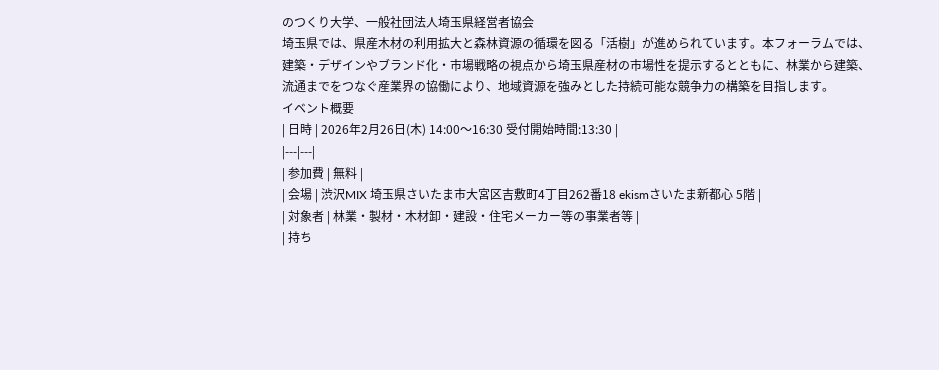のつくり大学、一般社団法人埼玉県経営者協会
埼玉県では、県産木材の利用拡大と森林資源の循環を図る「活樹」が進められています。本フォーラムでは、建築・デザインやブランド化・市場戦略の視点から埼玉県産材の市場性を提示するとともに、林業から建築、流通までをつなぐ産業界の協働により、地域資源を強みとした持続可能な競争力の構築を目指します。
イベント概要
| 日時 | 2026年2月26日(木) 14:00〜16:30 受付開始時間:13:30 |
|---|---|
| 参加費 | 無料 |
| 会場 | 渋沢MIX 埼玉県さいたま市大宮区吉敷町4丁目262番18 ekismさいたま新都心 5階 |
| 対象者 | 林業・製材・木材卸・建設・住宅メーカー等の事業者等 |
| 持ち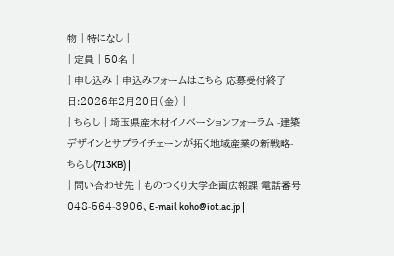物 | 特になし |
| 定員 | 50名 |
| 申し込み | 申込みフォームはこちら 応募受付終了日:2026年2月20日(金) |
| ちらし | 埼玉県産木材イノベーションフォーラム -建築デザインとサプライチェーンが拓く地域産業の新戦略-ちらし(713KB) |
| 問い合わせ先 | ものつくり大学企画広報課 電話番号 048-564-3906、E‐mail koho@iot.ac.jp |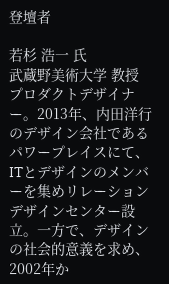登壇者

若杉 浩一 氏
武蔵野美術大学 教授
プロダクトデザイナー。2013年、内田洋行のデザイン会社であるパワープレイスにて、ITとデザインのメンバーを集めリレーションデザインセンター設立。一方で、デザインの社会的意義を求め、2002年か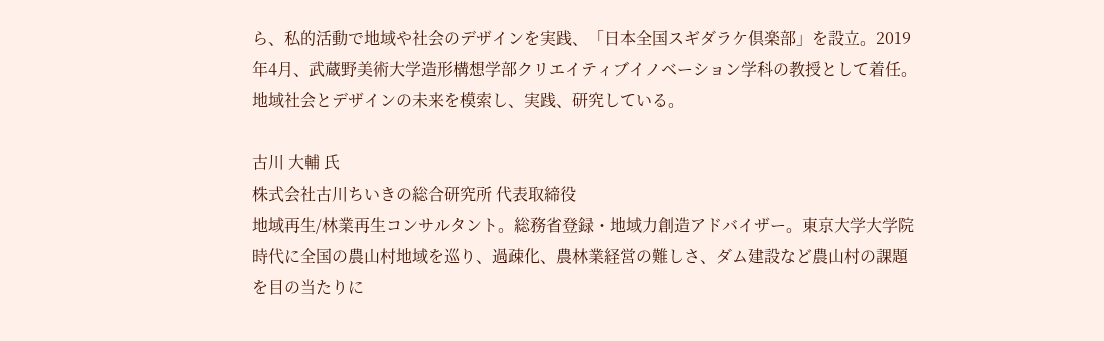ら、私的活動で地域や社会のデザインを実践、「日本全国スギダラケ倶楽部」を設立。2019年4月、武蔵野美術大学造形構想学部クリエイティブイノベーション学科の教授として着任。地域社会とデザインの未来を模索し、実践、研究している。

古川 大輔 氏
株式会社古川ちいきの総合研究所 代表取締役
地域再生/林業再生コンサルタント。総務省登録・地域力創造アドバイザー。東京大学大学院時代に全国の農山村地域を巡り、過疎化、農林業経営の難しさ、ダム建設など農山村の課題を目の当たりに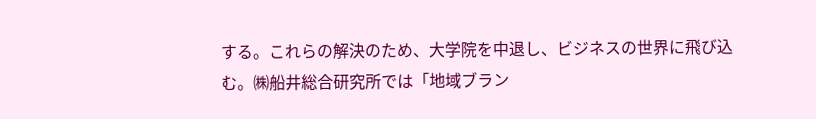する。これらの解決のため、大学院を中退し、ビジネスの世界に飛び込む。㈱船井総合研究所では「地域ブラン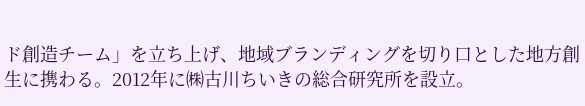ド創造チーム」を立ち上げ、地域ブランディングを切り口とした地方創生に携わる。2012年に㈱古川ちいきの総合研究所を設立。